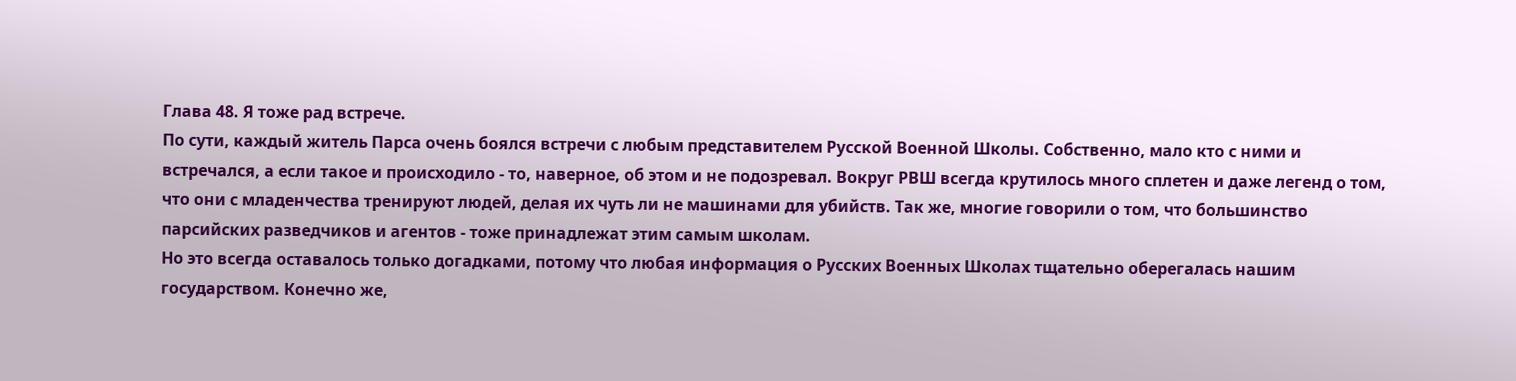Глава 48. Я тоже рад встрече.
По сути, каждый житель Парса очень боялся встречи с любым представителем Русской Военной Школы. Собственно, мало кто с ними и встречался, а если такое и происходило - то, наверное, об этом и не подозревал. Вокруг РВШ всегда крутилось много сплетен и даже легенд о том, что они с младенчества тренируют людей, делая их чуть ли не машинами для убийств. Так же, многие говорили о том, что большинство парсийских разведчиков и агентов - тоже принадлежат этим самым школам.
Но это всегда оставалось только догадками, потому что любая информация о Русских Военных Школах тщательно оберегалась нашим государством. Конечно же,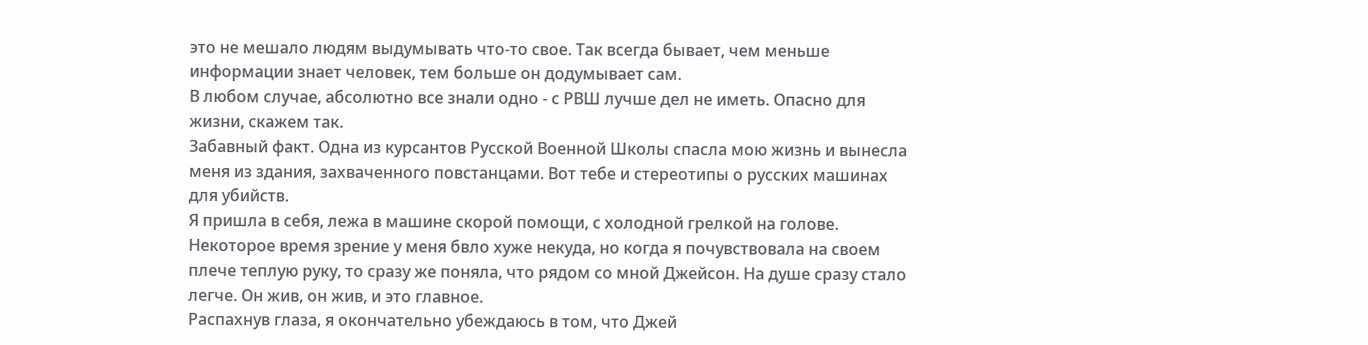это не мешало людям выдумывать что-то свое. Так всегда бывает, чем меньше информации знает человек, тем больше он додумывает сам.
В любом случае, абсолютно все знали одно - с РВШ лучше дел не иметь. Опасно для жизни, скажем так.
Забавный факт. Одна из курсантов Русской Военной Школы спасла мою жизнь и вынесла меня из здания, захваченного повстанцами. Вот тебе и стереотипы о русских машинах для убийств.
Я пришла в себя, лежа в машине скорой помощи, с холодной грелкой на голове. Некоторое время зрение у меня бвло хуже некуда, но когда я почувствовала на своем плече теплую руку, то сразу же поняла, что рядом со мной Джейсон. На душе сразу стало легче. Он жив, он жив, и это главное.
Распахнув глаза, я окончательно убеждаюсь в том, что Джей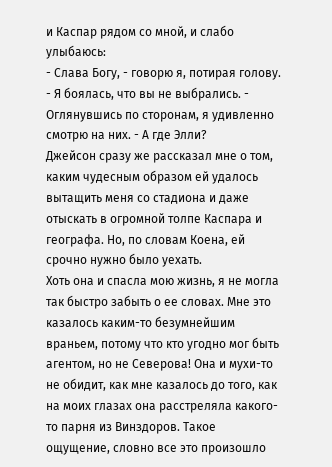и Каспар рядом со мной, и слабо улыбаюсь:
- Слава Богу, - говорю я, потирая голову. - Я боялась, что вы не выбрались. - Оглянувшись по сторонам, я удивленно смотрю на них. - А где Элли?
Джейсон сразу же рассказал мне о том, каким чудесным образом ей удалось вытащить меня со стадиона и даже отыскать в огромной толпе Каспара и географа. Но, по словам Коена, ей срочно нужно было уехать.
Хоть она и спасла мою жизнь, я не могла так быстро забыть о ее словах. Мне это казалось каким-то безумнейшим враньем, потому что кто угодно мог быть агентом, но не Северова! Она и мухи-то не обидит, как мне казалось до того, как на моих глазах она расстреляла какого-то парня из Винздоров. Такое ощущение, словно все это произошло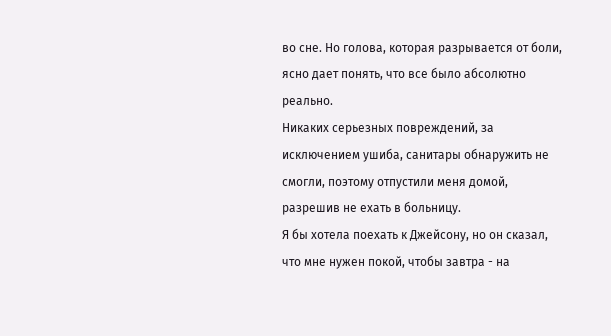во сне. Но голова, которая разрывается от боли, ясно дает понять, что все было абсолютно реально.
Никаких серьезных повреждений, за исключением ушиба, санитары обнаружить не смогли, поэтому отпустили меня домой, разрешив не ехать в больницу.
Я бы хотела поехать к Джейсону, но он сказал, что мне нужен покой, чтобы завтра - на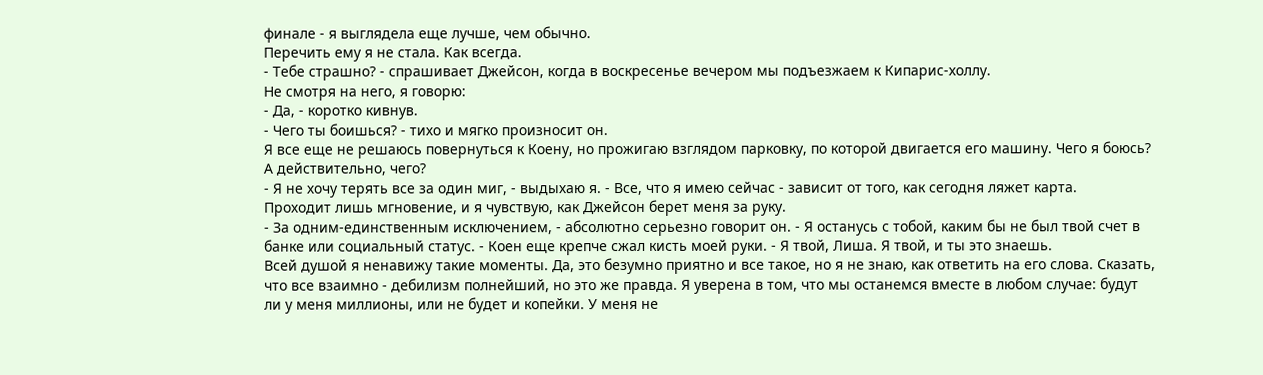финале - я выглядела еще лучше, чем обычно.
Перечить ему я не стала. Как всегда.
- Тебе страшно? - спрашивает Джейсон, когда в воскресенье вечером мы подъезжаем к Кипарис-холлу.
Не смотря на него, я говорю:
- Да, - коротко кивнув.
- Чего ты боишься? - тихо и мягко произносит он.
Я все еще не решаюсь повернуться к Коену, но прожигаю взглядом парковку, по которой двигается его машину. Чего я боюсь? А действительно, чего?
- Я не хочу терять все за один миг, - выдыхаю я. - Все, что я имею сейчас - зависит от того, как сегодня ляжет карта.
Проходит лишь мгновение, и я чувствую, как Джейсон берет меня за руку.
- За одним-единственным исключением, - абсолютно серьезно говорит он. - Я останусь с тобой, каким бы не был твой счет в банке или социальный статус. - Коен еще крепче сжал кисть моей руки. - Я твой, Лиша. Я твой, и ты это знаешь.
Всей душой я ненавижу такие моменты. Да, это безумно приятно и все такое, но я не знаю, как ответить на его слова. Сказать, что все взаимно - дебилизм полнейший, но это же правда. Я уверена в том, что мы останемся вместе в любом случае: будут ли у меня миллионы, или не будет и копейки. У меня не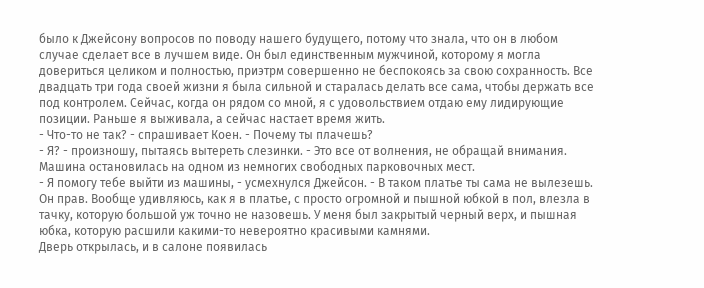было к Джейсону вопросов по поводу нашего будущего, потому что знала, что он в любом случае сделает все в лучшем виде. Он был единственным мужчиной, которому я могла довериться целиком и полностью, приэтрм совершенно не беспокоясь за свою сохранность. Все двадцать три года своей жизни я была сильной и старалась делать все сама, чтобы держать все под контролем. Сейчас, когда он рядом со мной, я с удовольствием отдаю ему лидирующие позиции. Раньше я выживала, а сейчас настает время жить.
- Что-то не так? - спрашивает Коен. - Почему ты плачешь?
- Я? - произношу, пытаясь вытереть слезинки. - Это все от волнения, не обращай внимания.
Машина остановилась на одном из немногих свободных парковочных мест.
- Я помогу тебе выйти из машины, - усмехнулся Джейсон. - В таком платье ты сама не вылезешь.
Он прав. Вообще удивляюсь, как я в платье, с просто огромной и пышной юбкой в пол, влезла в тачку, которую большой уж точно не назовешь. У меня был закрытый черный верх, и пышная юбка, которую расшили какими-то невероятно красивыми камнями.
Дверь открылась, и в салоне появилась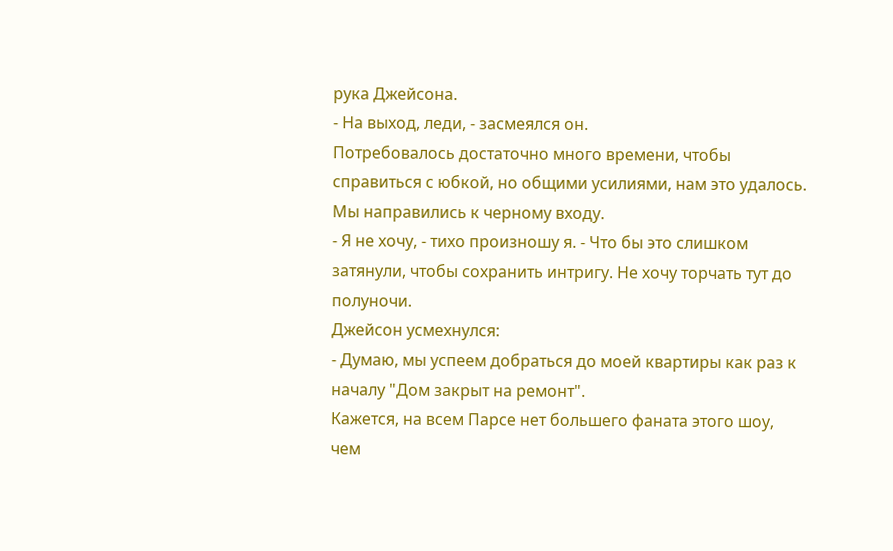рука Джейсона.
- На выход, леди, - засмеялся он.
Потребовалось достаточно много времени, чтобы справиться с юбкой, но общими усилиями, нам это удалось. Мы направились к черному входу.
- Я не хочу, - тихо произношу я. - Что бы это слишком затянули, чтобы сохранить интригу. Не хочу торчать тут до полуночи.
Джейсон усмехнулся:
- Думаю, мы успеем добраться до моей квартиры как раз к началу "Дом закрыт на ремонт".
Кажется, на всем Парсе нет большего фаната этого шоу, чем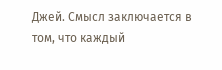Джей. Смысл заключается в том, что каждый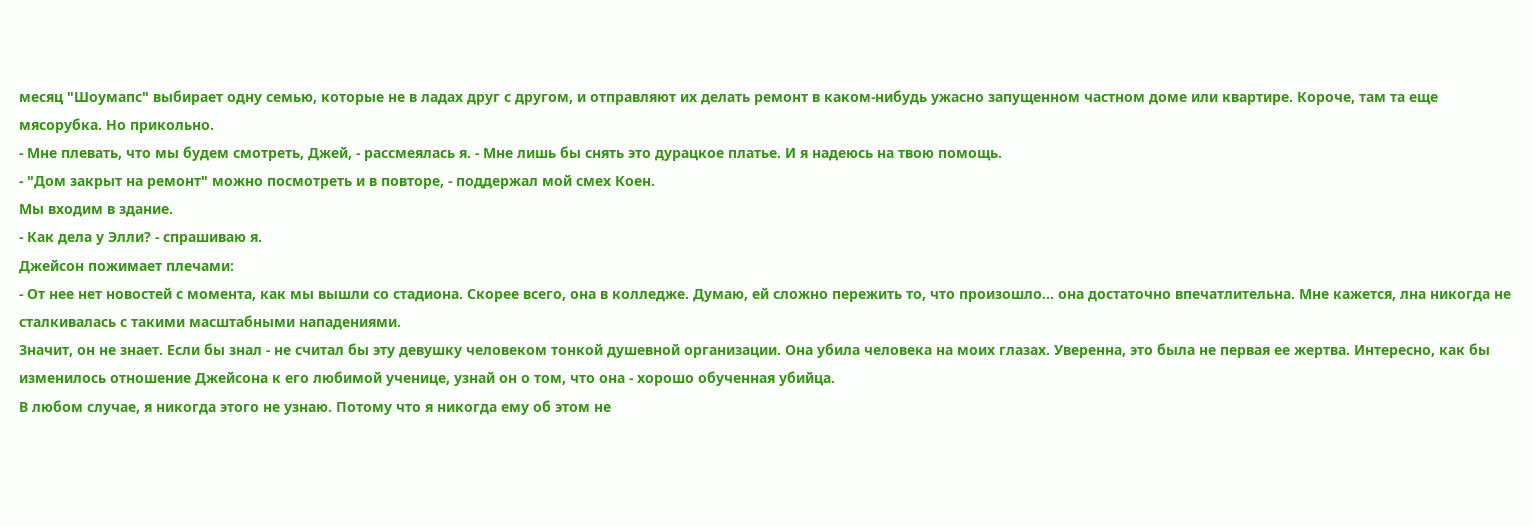месяц "Шоумапс" выбирает одну семью, которые не в ладах друг с другом, и отправляют их делать ремонт в каком-нибудь ужасно запущенном частном доме или квартире. Короче, там та еще мясорубка. Но прикольно.
- Мне плевать, что мы будем смотреть, Джей, - рассмеялась я. - Мне лишь бы снять это дурацкое платье. И я надеюсь на твою помощь.
- "Дом закрыт на ремонт" можно посмотреть и в повторе, - поддержал мой смех Коен.
Мы входим в здание.
- Как дела у Элли? - спрашиваю я.
Джейсон пожимает плечами:
- От нее нет новостей с момента, как мы вышли со стадиона. Скорее всего, она в колледже. Думаю, ей сложно пережить то, что произошло... она достаточно впечатлительна. Мне кажется, лна никогда не сталкивалась с такими масштабными нападениями.
Значит, он не знает. Если бы знал - не считал бы эту девушку человеком тонкой душевной организации. Она убила человека на моих глазах. Уверенна, это была не первая ее жертва. Интересно, как бы изменилось отношение Джейсона к его любимой ученице, узнай он о том, что она - хорошо обученная убийца.
В любом случае, я никогда этого не узнаю. Потому что я никогда ему об этом не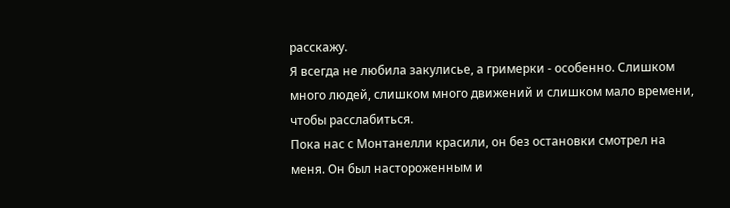расскажу.
Я всегда не любила закулисье, а гримерки - особенно. Слишком много людей, слишком много движений и слишком мало времени, чтобы расслабиться.
Пока нас с Монтанелли красили, он без остановки смотрел на меня. Он был настороженным и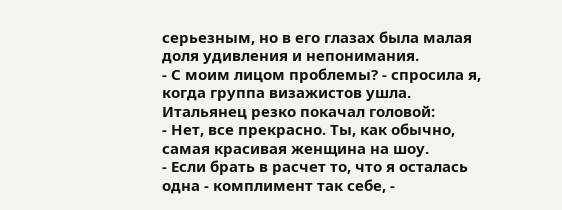серьезным, но в его глазах была малая доля удивления и непонимания.
- С моим лицом проблемы? - спросила я, когда группа визажистов ушла.
Итальянец резко покачал головой:
- Нет, все прекрасно. Ты, как обычно, самая красивая женщина на шоу.
- Если брать в расчет то, что я осталась одна - комплимент так себе, -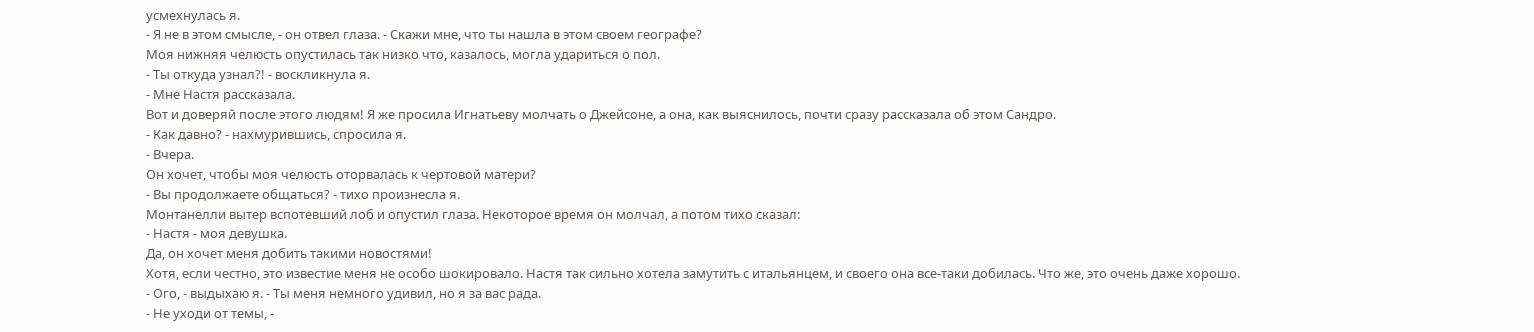усмехнулась я.
- Я не в этом смысле, - он отвел глаза. - Скажи мне, что ты нашла в этом своем географе?
Моя нижняя челюсть опустилась так низко что, казалось, могла удариться о пол.
- Ты откуда узнал?! - воскликнула я.
- Мне Настя рассказала.
Вот и доверяй после этого людям! Я же просила Игнатьеву молчать о Джейсоне, а она, как выяснилось, почти сразу рассказала об этом Сандро.
- Как давно? - нахмурившись, спросила я.
- Вчера.
Он хочет, чтобы моя челюсть оторвалась к чертовой матери?
- Вы продолжаете общаться? - тихо произнесла я.
Монтанелли вытер вспотевший лоб и опустил глаза. Некоторое время он молчал, а потом тихо сказал:
- Настя - моя девушка.
Да, он хочет меня добить такими новостями!
Хотя, если честно, это известие меня не особо шокировало. Настя так сильно хотела замутить с итальянцем, и своего она все-таки добилась. Что же, это очень даже хорошо.
- Ого, - выдыхаю я. - Ты меня немного удивил, но я за вас рада.
- Не уходи от темы, -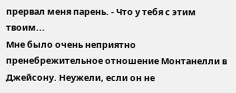прервал меня парень. - Что у тебя с этим твоим...
Мне было очень неприятно пренебрежительное отношение Монтанелли в Джейсону. Неужели, если он не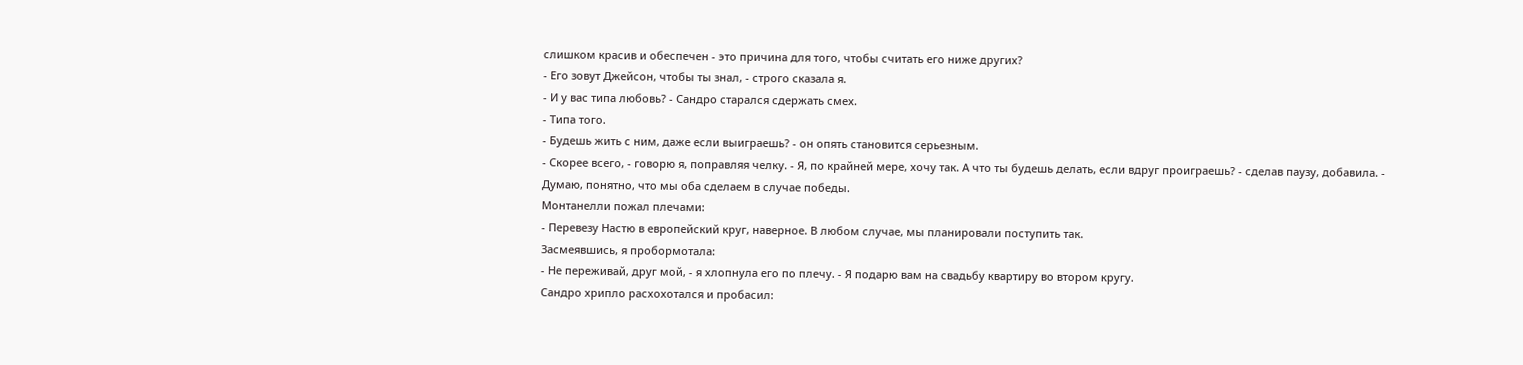слишком красив и обеспечен - это причина для того, чтобы считать его ниже других?
- Его зовут Джейсон, чтобы ты знал, - строго сказала я.
- И у вас типа любовь? - Сандро старался сдержать смех.
- Типа того.
- Будешь жить с ним, даже если выиграешь? - он опять становится серьезным.
- Скорее всего, - говорю я, поправляя челку. - Я, по крайней мере, хочу так. А что ты будешь делать, если вдруг проиграешь? - сделав паузу, добавила. - Думаю, понятно, что мы оба сделаем в случае победы.
Монтанелли пожал плечами:
- Перевезу Настю в европейский круг, наверное. В любом случае, мы планировали поступить так.
Засмеявшись, я пробормотала:
- Не переживай, друг мой, - я хлопнула его по плечу. - Я подарю вам на свадьбу квартиру во втором кругу.
Сандро хрипло расхохотался и пробасил: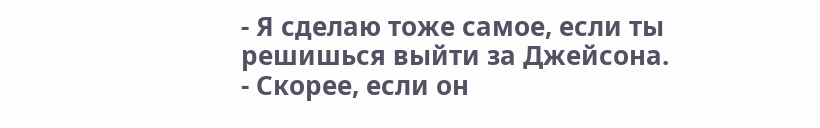- Я сделаю тоже самое, если ты решишься выйти за Джейсона.
- Скорее, если он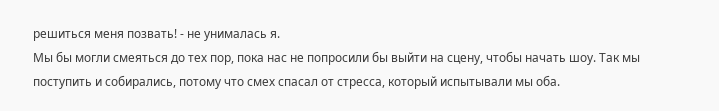решиться меня позвать! - не унималась я.
Мы бы могли смеяться до тех пор, пока нас не попросили бы выйти на сцену, чтобы начать шоу. Так мы поступить и собирались, потому что смех спасал от стресса, который испытывали мы оба.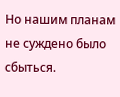Но нашим планам не суждено было сбыться.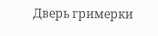Дверь гримерки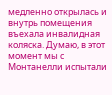медленно открылась и внутрь помещения въехала инвалидная коляска. Думаю, в этот момент мы с Монтанелли испытали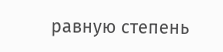равную степень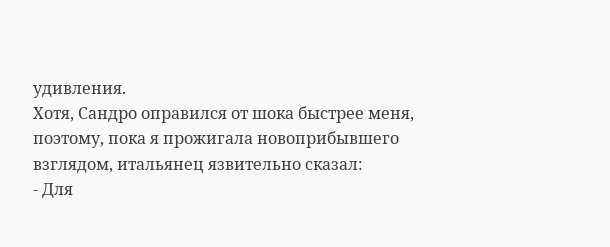удивления.
Хотя, Сандро оправился от шока быстрее меня, поэтому, пока я прожигала новоприбывшего взглядом, итальянец язвительно сказал:
- Для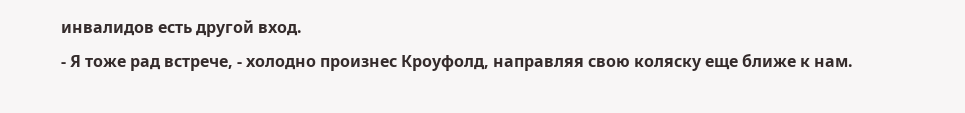инвалидов есть другой вход.
- Я тоже рад встрече, - холодно произнес Кроуфолд, направляя свою коляску еще ближе к нам.